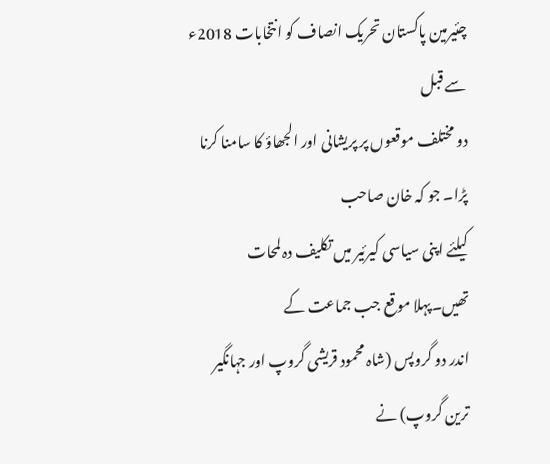چئیرمین پاکستان تحریک انصاف کو انتخابات 2018ء سے قبل
دو مختلف موقعوں پر پریشانی اور الجھاؤ کا سامنا کرنا پڑا۔ جو کہ خان صاحب
کیلئے اپنی سیاسی کیرئیر میں تکلیف دہ لمحات تھیں۔پہلا موقع جب جماعت کے
اندر دو گروپس (شاہ محمود قریشی گروپ اور جہانگیر ترین گروپ) نے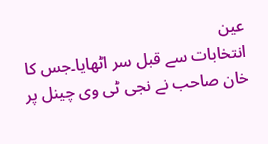عین
انتخابات سے قبل سر اٹھایا۔جس کا خان صاحب نے نجی ٹی وی چینل پر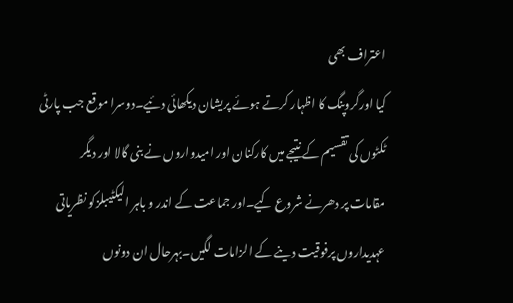اعتراف بھی
کیا اورگروپنگ کا اظہار کرتے ہوئے پریشان دیکھائی دئیے۔دوسرا موقع جب پارٹی
ٹکٹوں کی تقسیم کے نتیجے میں کارکنان اور امیدواروں نے بنی گالا اور دیگر
مقامات پر دھرنے شروع کیے۔اور جماعت کے اندر و باہر الیکٹیبلزکو نظریاتی
عہدیداروں پرفوقیت دینے کے الزامات لگیں۔بہرحال ان دونوں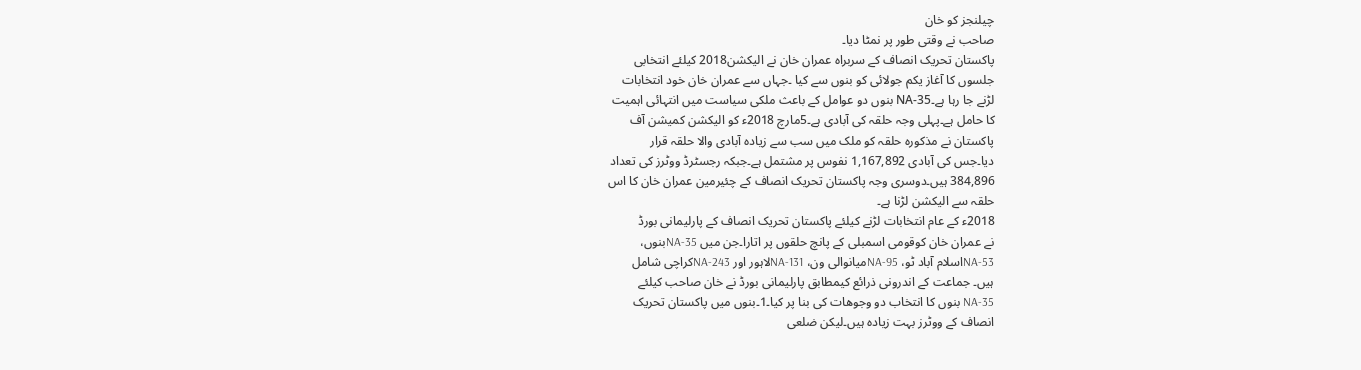چیلنجز کو خان
صاحب نے وقتی طور پر نمٹا دیا۔
پاکستان تحریک انصاف کے سربراہ عمران خان نے الیکشن2018 کیلئے انتخابی
جلسوں کا آغاز یکم جولائی کو بنوں سے کیا ۔جہاں سے عمران خان خود انتخابات
لڑنے جا رہا ہے۔NA-35 بنوں دو عوامل کے باعث ملکی سیاست میں انتہائی اہمیت
کا حامل ہے۔پہلی وجہ حلقہ کی آبادی ہے۔5مارچ 2018ء کو الیکشن کمیشن آف
پاکستان نے مذکورہ حلقہ کو ملک میں سب سے زیادہ آبادی والا حلقہ قرار
دیا۔جس کی آبادی 1,167,892 نفوس پر مشتمل ہے۔جبکہ رجسٹرڈ ووٹرز کی تعداد
384,896 ہیں۔دوسری وجہ پاکستان تحریک انصاف کے چئیرمین عمران خان کا اس
حلقہ سے الیکشن لڑنا ہے۔
2018ء کے عام انتخابات لڑنے کیلئے پاکستان تحریک انصاف کے پارلیمانی بورڈ
نے عمران خان کوقومی اسمبلی کے پانچ حلقوں پر اتارا۔جن میں NA-35بنوں،
NA-53اسلام آباد ٹو، NA-95میانوالی ون، NA-131لاہور اور NA-243کراچی شامل
ہیں۔ جماعت کے اندرونی ذرائع کیمطابق پارلیمانی بورڈ نے خان صاحب کیلئے
NA-35 بنوں کا انتخاب دو وجوھات کی بنا پر کیا۔1۔بنوں میں پاکستان تحریک
انصاف کے ووٹرز بہت زیادہ ہیں۔لیکن ضلعی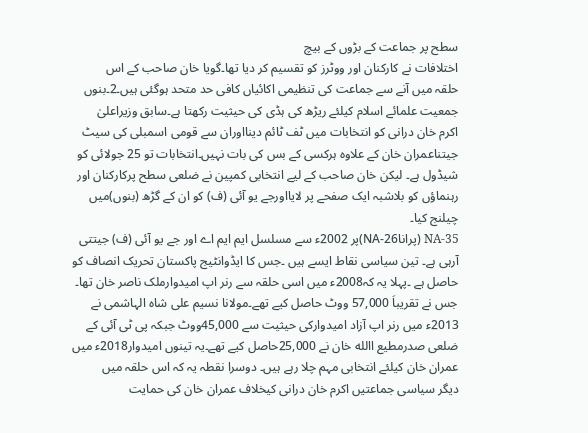سطح پر جماعت کے بڑوں کے بیچ
اختلافات نے کارکنان اور ووٹرز کو تقسیم کر دیا تھا۔گویا خان صاحب کے اس
حلقہ میں آنے سے جماعت کی تنظیمی اکائیاں کافی حد متحد ہوگئی ہیں۔2۔بنوں
جمعیت علمائے اسلام کیلئے ریڑھ کی ہڈی کی حیثیت رکھتا ہے۔سابق وزیراعلیٰ
اکرم خان درانی کو انتخابات میں ٹف ٹائم دینااوران سے قومی اسمبلی کی سیٹ
جیتناعمران خان کے علاوہ ہرکسی کے بس کی بات نہیں۔انتخابات تو 25 جولائی کو
شیڈول ہے۔ لیکن خان صاحب کے لیے انتخابی کمپین نے ضلعی سطح پرکارکنان اور
رہنماؤں کو بلاشبہ ایک صفحے پر لایااورجے یو آئی (ف) کو ان کے گڑھ (بنوں)میں
چیلنج کیا۔
NA-35 (پراناNA-26)پر 2002ء سے مسلسل ایم ایم اے اور جے یو آئی (ف) جیتتی
آرہی ہے۔ تین سیاسی نقاط ایسے ہیں ۔جس کا ایڈوانٹیج پاکستان تحریک انصاف کو
حاصل ہے ۔پہلا یہ کہ2008ء میں اسی حلقہ سے رنر اپ امیدوارملک ناصر خان تھا۔
جس نے تقریباَ 57,000 ووٹ حاصل کیے تھے۔مولانا نسیم علی شاہ الہاشمی نے
2013ء میں رنر اپ آزاد امیدوارکی حیثیت سے 45,000ووٹ جبکہ پی ٹی آئی کے
ضلعی صدرمطیع االله خان نے 25,000حاصل کیے تھے۔یہ تینوں امیدوار2018ء میں
عمران خان کیلئے انتخابی مہم چلا رہے ہیں۔ دوسرا نقطہ یہ کہ اس حلقہ میں
دیگر سیاسی جماعتیں اکرم خان درانی کیخلاف عمران خان کی حمایت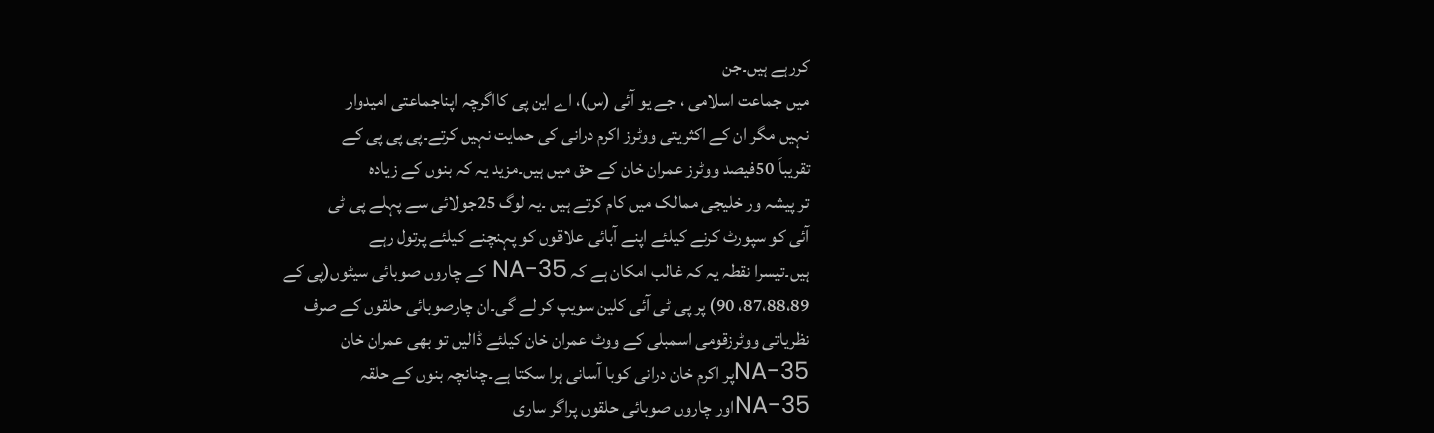کررہے ہیں۔جن
میں جماعت اسلامی ، جے یو آئی (س)، اے این پی کااگرچہ اپناجماعتی امیدوار
نہیں مگر ان کے اکثریتی ووٹرز اکرم درانی کی حمایت نہیں کرتے۔پی پی پی کے
تقریباَ 50فیصد ووٹرز عمران خان کے حق میں ہیں۔مزید یہ کہ بنوں کے زیادہ
تر پیشہ ور خلیجی ممالک میں کام کرتے ہیں ۔یہ لوگ 25جولائی سے پہلے پی ٹی
آئی کو سپورٹ کرنے کیلئے اپنے آبائی علاقوں کو پہنچنے کیلئے پرتول رہے
ہیں۔تیسرا نقطہ یہ کہ غالب امکان ہے کہ NA-35 کے چاروں صوبائی سیٹوں(پی کے
87،88،89، 90) پر پی ٹی آئی کلین سویپ کر لے گی۔ان چارصوبائی حلقوں کے صرف
نظریاتی ووٹرزقومی اسمبلی کے ووٹ عمران خان کیلئے ڈالیں تو بھی عمران خان
NA-35پر اکرم خان درانی کوبا آسانی ہرا سکتا ہے۔چنانچہ بنوں کے حلقہ
NA-35اور چاروں صوبائی حلقوں پراگر ساری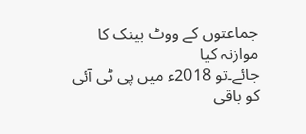جماعتوں کے ووٹ بینک کا موازنہ کیا
جائے۔تو 2018ء میں پی ٹی آئی کو باقی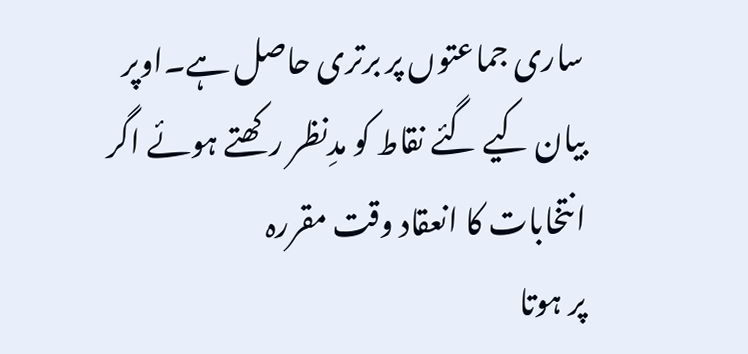ساری جماعتوں پر برتری حاصل ہے۔اوپر
بیان کیے گئے نقاط کو مدِنظر رکھتے ہوئے اگر انتخابات کا انعقاد وقت مقررہ
پر ہوتا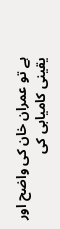ہے تو عمران خان کی واضح اور یقینی کامیابی کی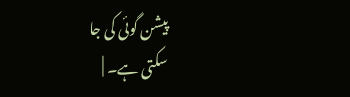پیشن گوئی کی جا
سکتی ہے۔ |